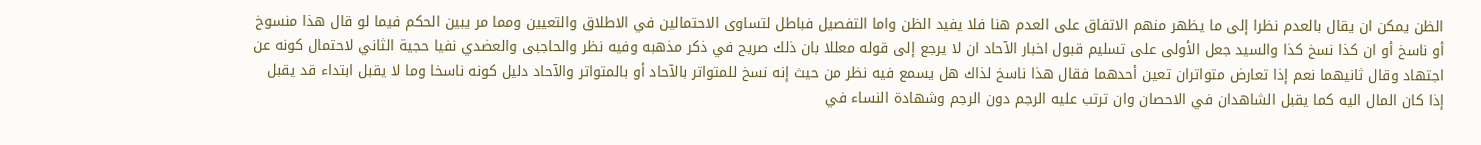الظن يمكن ان يقال بالعدم نظرا إلى ما يظهر منهم الاتفاق على العدم هنا فلا يفيد الظن واما التفصيل فباطل لتساوى الاحتمالين في الاطلاق والتعيين ومما مر يبين الحكم فيما لو قال هذا منسوخ أو ناسخ أو ان كذا نسخ كذا والسيد جعل الأولى على تسليم قبول اخبار الآحاد ان لا يرجع إلى قوله معللا بان ذلك صريح في ذكر مذهبه وفيه نظر والحاجبى والعضدي نفيا حجية الثاني لاحتمال كونه عن اجتهاد وقال ثانيهما نعم إذا تعارض متواتران تعين أحدهما فقال هذا ناسخ لذاك هل يسمع فيه نظر من حيث إنه نسخ للمتواتر بالآحاد أو بالمتواتر والآحاد دليل كونه ناسخا وما لا يقبل ابتداء قد يقبل إذا كان المال اليه كما يقبل الشاهدان في الاحصان وان ترتب عليه الرجم دون الرجم وشهادة النساء في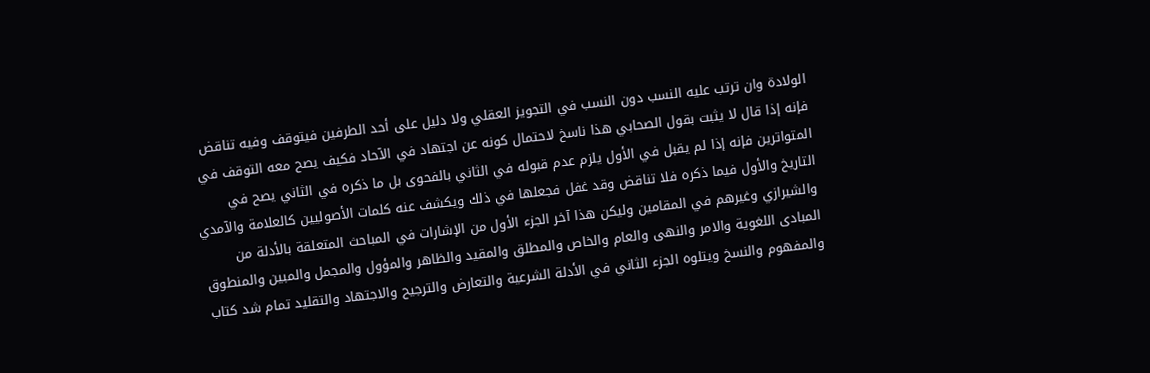الولادة وان ترتب عليه النسب دون النسب في التجويز العقلي ولا دليل على أحد الطرفين فيتوقف وفيه تناقض فإنه إذا قال لا يثبت بقول الصحابي هذا ناسخ لاحتمال كونه عن اجتهاد في الآحاد فكيف يصح معه التوقف في المتواترين فإنه إذا لم يقبل في الأول يلزم عدم قبوله في الثاني بالفحوى بل ما ذكره في الثاني يصح في التاريخ والأول فيما ذكره فلا تناقض وقد غفل فجعلها في ذلك ويكشف عنه كلمات الأصوليين كالعلامة والآمدي والشيرازي وغيرهم في المقامين وليكن هذا آخر الجزء الأول من الإشارات في المباحث المتعلقة بالأدلة من المبادى اللغوية والامر والنهى والعام والخاص والمطلق والمقيد والظاهر والمؤول والمجمل والمبين والمنطوق والمفهوم والنسخ ويتلوه الجزء الثاني في الأدلة الشرعية والتعارض والترجيح والاجتهاد والتقليد تمام شد كتاب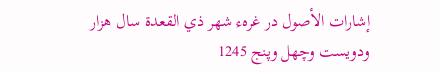إشارات الأصول در غرهء شهر ذي القعدة سال هزار ودويست وچهل وپنج 1245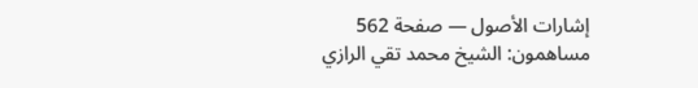إشارات الأصول — صفحة 562
مساهمون: الشيخ محمد تقي الرازي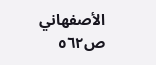الأصفهاني
ص٥٦٢